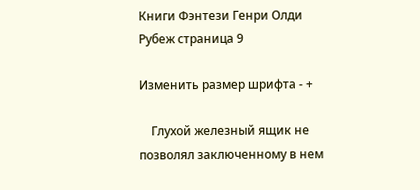Книги Фэнтези Генри Олди Рубеж страница 9

Изменить размер шрифта - +

    Глухой железный ящик не позволял заключенному в нем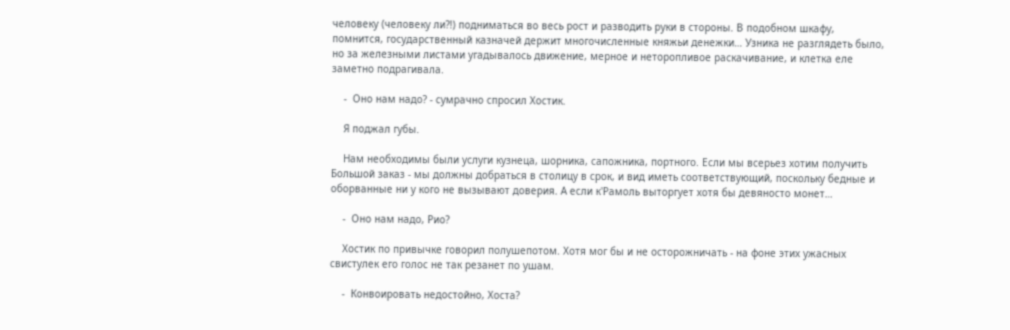человеку (человеку ли?!) подниматься во весь рост и разводить руки в стороны. В подобном шкафу, помнится, государственный казначей держит многочисленные княжьи денежки… Узника не разглядеть было, но за железными листами угадывалось движение, мерное и неторопливое раскачивание, и клетка еле заметно подрагивала.

    -  Оно нам надо? - сумрачно спросил Хостик.

    Я поджал губы.

    Нам необходимы были услуги кузнеца, шорника, сапожника, портного. Если мы всерьез хотим получить Большой заказ - мы должны добраться в столицу в срок, и вид иметь соответствующий, поскольку бедные и оборванные ни у кого не вызывают доверия. А если к'Рамоль выторгует хотя бы девяносто монет…

    -  Оно нам надо, Рио?

    Хостик по привычке говорил полушепотом. Хотя мог бы и не осторожничать - на фоне этих ужасных свистулек его голос не так резанет по ушам.

    -  Конвоировать недостойно, Хоста?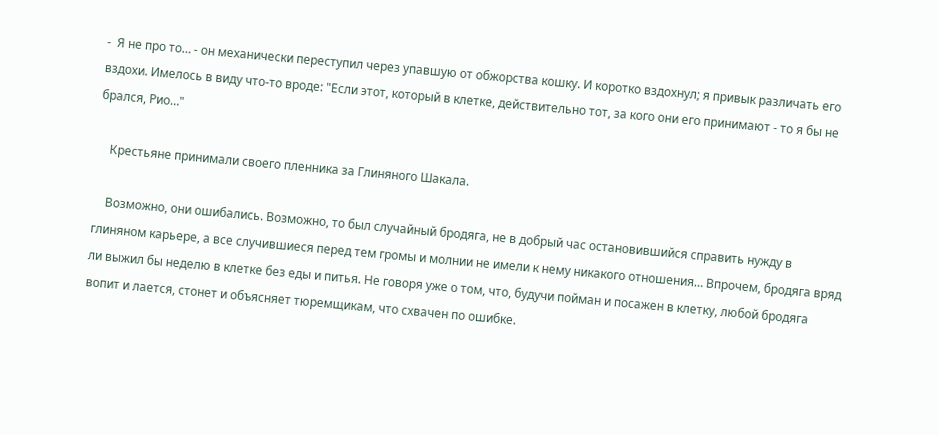-  Я не про то… - он механически переступил через упавшую от обжорства кошку. И коротко вздохнул; я привык различать его вздохи. Имелось в виду что-то вроде: "Если этот, который в клетке, действительно тот, за кого они его принимают - то я бы не брался, Рио…"

    Крестьяне принимали своего пленника за Глиняного Шакала.

    Возможно, они ошибались. Возможно, то был случайный бродяга, не в добрый час остановившийся справить нужду в глиняном карьере, а все случившиеся перед тем громы и молнии не имели к нему никакого отношения… Впрочем, бродяга вряд ли выжил бы неделю в клетке без еды и питья. Не говоря уже о том, что, будучи пойман и посажен в клетку, любой бродяга вопит и лается, стонет и объясняет тюремщикам, что схвачен по ошибке.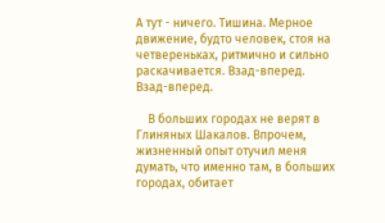А тут - ничего. Тишина. Мерное движение, будто человек, стоя на четвереньках, ритмично и сильно раскачивается. Взад-вперед. Взад-вперед.

    В больших городах не верят в Глиняных Шакалов. Впрочем, жизненный опыт отучил меня думать, что именно там, в больших городах, обитает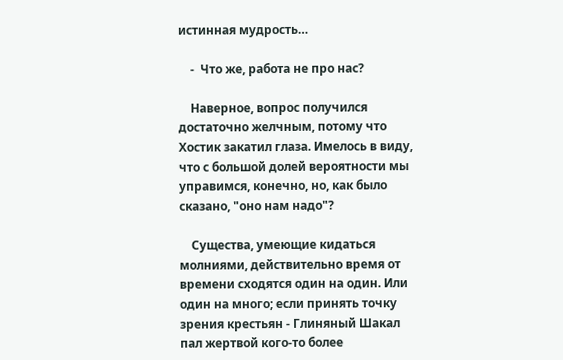истинная мудрость…

    -  Что же, работа не про нас?

    Наверное, вопрос получился достаточно желчным, потому что Хостик закатил глаза. Имелось в виду, что с большой долей вероятности мы управимся, конечно, но, как было сказано, "оно нам надо"?

    Существа, умеющие кидаться молниями, действительно время от времени сходятся один на один. Или один на много; если принять точку зрения крестьян - Глиняный Шакал пал жертвой кого-то более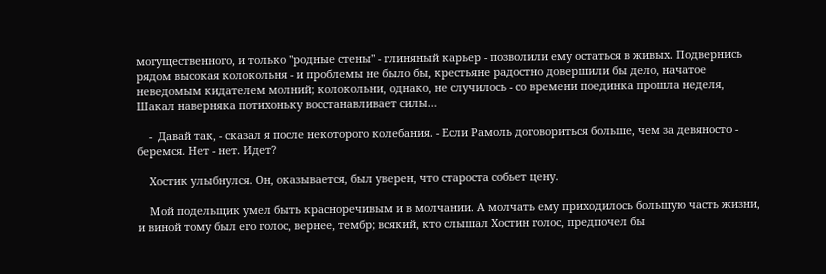могущественного, и только "родные стены" - глиняный карьер - позволили ему остаться в живых. Подвернись рядом высокая колокольня - и проблемы не было бы, крестьяне радостно довершили бы дело, начатое неведомым кидателем молний; колокольни, однако, не случилось - со времени поединка прошла неделя, Шакал наверняка потихоньку восстанавливает силы…

    -  Давай так, - сказал я после некоторого колебания. - Если Рамоль договориться больше, чем за девяносто - беремся. Нет - нет. Идет?

    Хостик улыбнулся. Он, оказывается, был уверен, что староста собьет цену.

    Мой подельщик умел быть красноречивым и в молчании. А молчать ему приходилось большую часть жизни, и виной тому был его голос, вернее, тембр; всякий, кто слышал Хостин голос, предпочел бы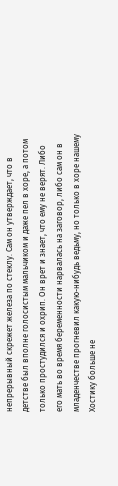непрерывный скрежет железа по стеклу. Сам он утверждает, что в детстве был вполне голосистым мальчиком и даже пел в хоре, а потом только простудился и охрип. Он врет и знает, что ему не верят. Либо его мать во время беременности нарвалась на заговор, либо сам он в младенчестве прогневил какую-нибудь ведьму, но только в хоре нашему Хостику больше не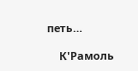петь…

    К'Рамоль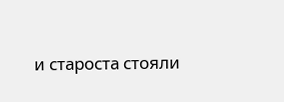и староста стояли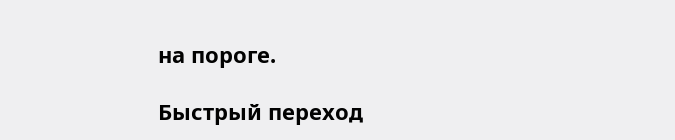на пороге.

Быстрый переход